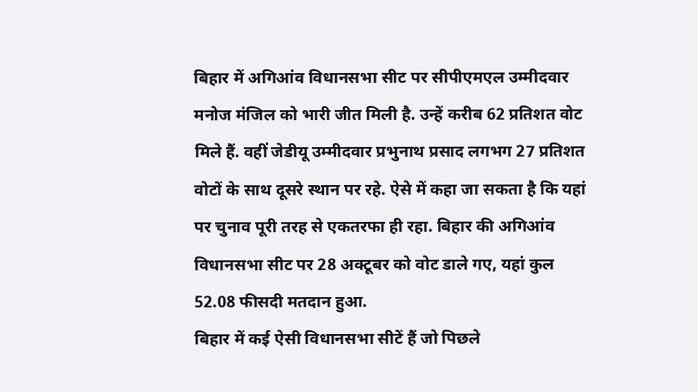बिहार में अगिआंव विधानसभा सीट पर सीपीएमएल उम्मीदवार मनोज मंजिल को भारी जीत मिली है. उन्हें करीब 62 प्रतिशत वोट मिले हैं. वहीं जेडीयू उम्मीदवार प्रभुनाथ प्रसाद लगभग 27 प्रतिशत वोटों के साथ दूसरे स्थान पर रहे. ऐसे में कहा जा सकता है कि यहां पर चुनाव पूरी तरह से एकतरफा ही रहा. बिहार की अगिआंव विधानसभा सीट पर 28 अक्टूबर को वोट डाले गए, यहां कुल 52.08 फीसदी मतदान हुआ.
बिहार में कई ऐसी विधानसभा सीटें हैं जो पिछले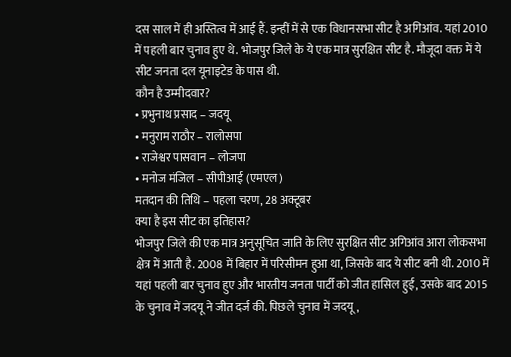दस साल में ही अस्तित्व में आई हैं. इन्हीं में से एक विधानसभा सीट है अगिआंव. यहां 2010 में पहली बार चुनाव हुए थे. भोजपुर जिले के ये एक मात्र सुरक्षित सीट है. मौजूदा वक्त में ये सीट जनता दल यूनाइटेड के पास थी.
कौन है उम्मीदवार?
• प्रभुनाथ प्रसाद – जदयू
• मनुराम राठौर – रालोसपा
• राजेश्वर पासवान – लोजपा
• मनोज मंजिल – सीपीआई (एमएल)
मतदान की तिथि – पहला चरण, 28 अक्टूबर
क्या है इस सीट का इतिहास?
भोजपुर जिले की एक मात्र अनुसूचित जाति के लिए सुरक्षित सीट अगिआंव आरा लोकसभा क्षेत्र में आती है. 2008 में बिहार में परिसीमन हुआ था, जिसके बाद ये सीट बनी थी. 2010 में यहां पहली बार चुनाव हुए और भारतीय जनता पार्टी को जीत हासिल हुई, उसके बाद 2015 के चुनाव में जदयू ने जीत दर्ज की. पिछले चुनाव में जदयू,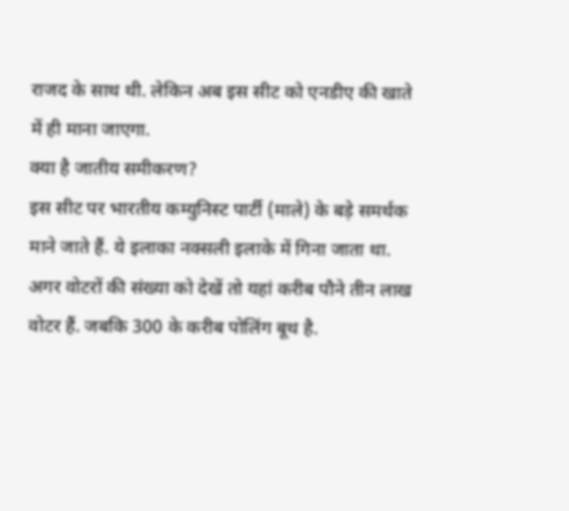राजद के साथ थी. लेकिन अब इस सीट को एनडीए की खाते में ही माना जाएगा.
क्या है जातीय समीकरण?
इस सीट पर भारतीय कम्युनिस्ट पार्टी (माले) के बड़े समर्थक माने जाते हैं. ये इलाका नक्सली इलाके में गिना जाता था. अगर वोटरों की संख्या को देखें तो यहां करीब पौने तीन लाख वोटर हैं. जबकि 300 के करीब पोलिंग बूथ है.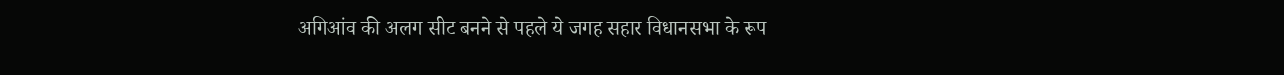अगिआंव की अलग सीट बनने से पहले ये जगह सहार विधानसभा के रूप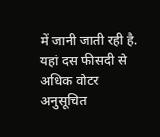में जानी जाती रही है. यहां दस फीसदी से अधिक वोटर अनुसूचित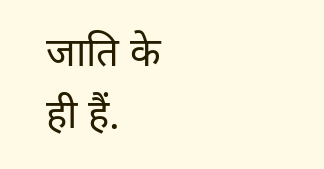जाति के ही हैं.